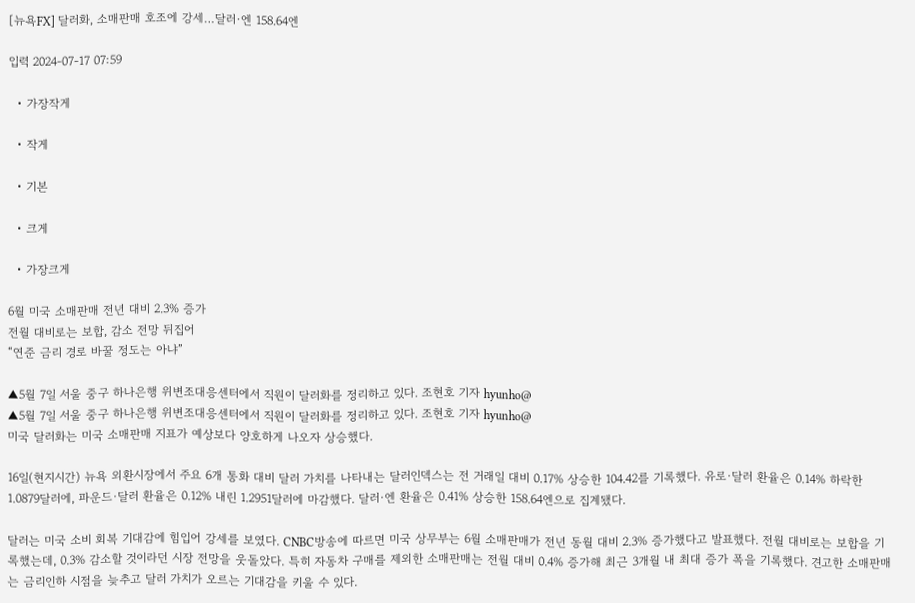[뉴욕FX] 달러화, 소매판매 호조에 강세…달러·엔 158.64엔

입력 2024-07-17 07:59

  • 가장작게

  • 작게

  • 기본

  • 크게

  • 가장크게

6월 미국 소매판매 전년 대비 2.3% 증가
전월 대비로는 보합, 감소 전망 뒤집어
“연준 금리 경로 바꿀 정도는 아냐”

▲5월 7일 서울 중구 하나은행 위변조대응센터에서 직원이 달러화를 정리하고 있다. 조현호 기자 hyunho@
▲5월 7일 서울 중구 하나은행 위변조대응센터에서 직원이 달러화를 정리하고 있다. 조현호 기자 hyunho@
미국 달러화는 미국 소매판매 지표가 예상보다 양호하게 나오자 상승했다.

16일(현지시간) 뉴욕 외환시장에서 주요 6개 통화 대비 달러 가치를 나타내는 달러인덱스는 전 거래일 대비 0.17% 상승한 104.42를 기록했다. 유로·달러 환율은 0.14% 하락한 1.0879달러에, 파운드·달러 환율은 0.12% 내린 1.2951달러에 마감했다. 달러·엔 환율은 0.41% 상승한 158.64엔으로 집계됐다.

달러는 미국 소비 회복 기대감에 힘입어 강세를 보였다. CNBC방송에 따르면 미국 상무부는 6월 소매판매가 전년 동월 대비 2.3% 증가했다고 발표했다. 전월 대비로는 보합을 기록했는데, 0.3% 감소할 것이라던 시장 전망을 웃돌았다. 특히 자동차 구매를 제외한 소매판매는 전월 대비 0.4% 증가해 최근 3개월 내 최대 증가 폭을 기록했다. 견고한 소매판매는 금리인하 시점을 늦추고 달러 가치가 오르는 기대감을 키울 수 있다.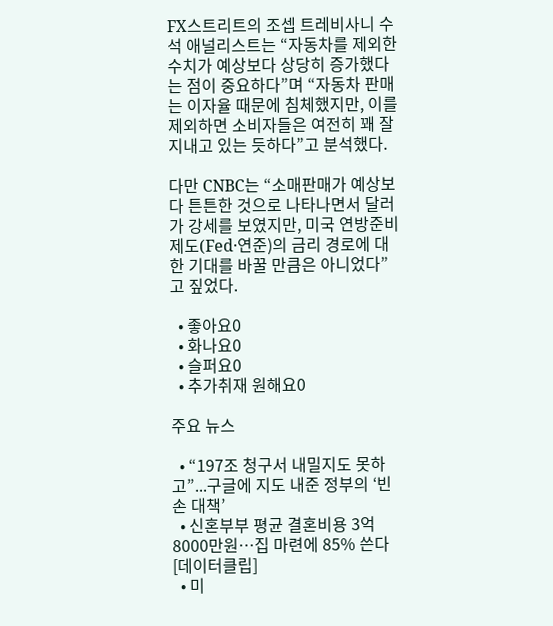FX스트리트의 조셉 트레비사니 수석 애널리스트는 “자동차를 제외한 수치가 예상보다 상당히 증가했다는 점이 중요하다”며 “자동차 판매는 이자율 때문에 침체했지만, 이를 제외하면 소비자들은 여전히 꽤 잘 지내고 있는 듯하다”고 분석했다.

다만 CNBC는 “소매판매가 예상보다 튼튼한 것으로 나타나면서 달러가 강세를 보였지만, 미국 연방준비제도(Fed·연준)의 금리 경로에 대한 기대를 바꿀 만큼은 아니었다”고 짚었다.

  • 좋아요0
  • 화나요0
  • 슬퍼요0
  • 추가취재 원해요0

주요 뉴스

  • “197조 청구서 내밀지도 못하고”...구글에 지도 내준 정부의 ‘빈손 대책’
  • 신혼부부 평균 결혼비용 3억8000만원…집 마련에 85% 쓴다 [데이터클립]
  • 미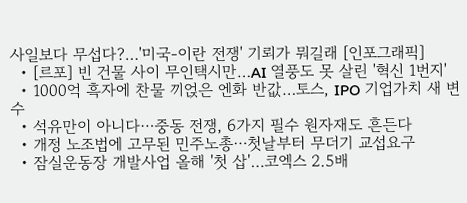사일보다 무섭다?…'미국-이란 전쟁' 기뢰가 뭐길래 [인포그래픽]
  • [르포] 빈 건물 사이 무인택시만…AI 열풍도 못 살린 '혁신 1번지'
  • 1000억 흑자에 찬물 끼얹은 엔화 반값…토스, IPO 기업가치 새 변수
  • 석유만이 아니다⋯중동 전쟁, 6가지 필수 원자재도 흔든다
  • 개정 노조법에 고무된 민주노총⋯첫날부터 무더기 교섭요구
  • 잠실운동장 개발사업 올해 '첫 삽'…코엑스 2.5배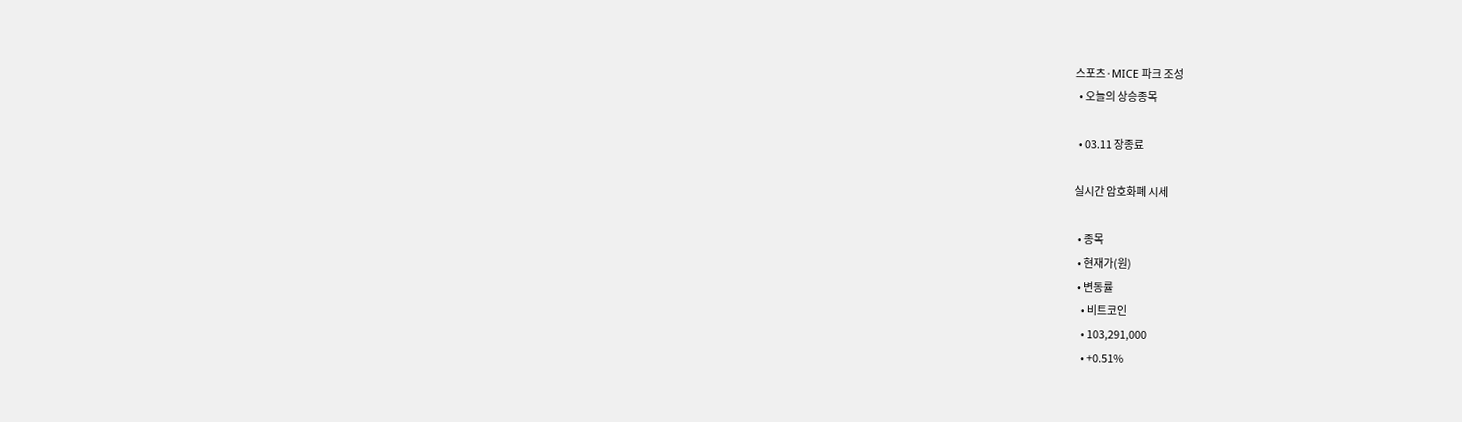스포츠·MICE 파크 조성
  • 오늘의 상승종목

  • 03.11 장종료

실시간 암호화폐 시세

  • 종목
  • 현재가(원)
  • 변동률
    • 비트코인
    • 103,291,000
    • +0.51%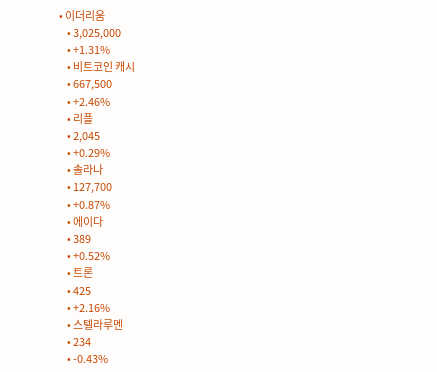• 이더리움
    • 3,025,000
    • +1.31%
    • 비트코인 캐시
    • 667,500
    • +2.46%
    • 리플
    • 2,045
    • +0.29%
    • 솔라나
    • 127,700
    • +0.87%
    • 에이다
    • 389
    • +0.52%
    • 트론
    • 425
    • +2.16%
    • 스텔라루멘
    • 234
    • -0.43%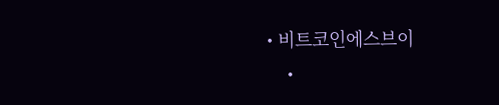• 비트코인에스브이
    •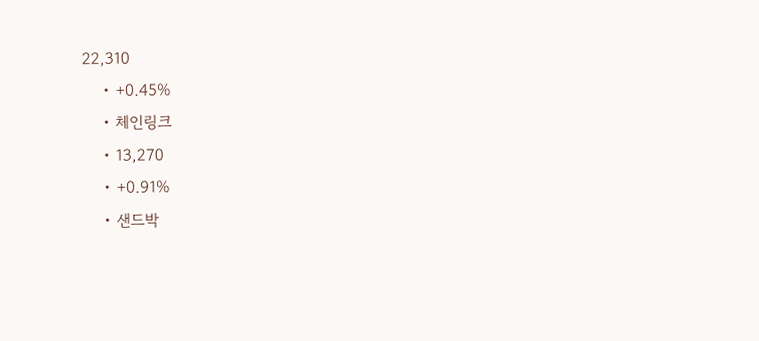22,310
    • +0.45%
    • 체인링크
    • 13,270
    • +0.91%
    • 샌드박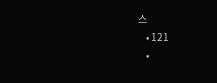스
    • 121
    •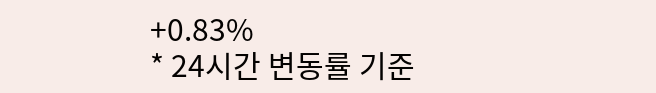+0.83%
* 24시간 변동률 기준